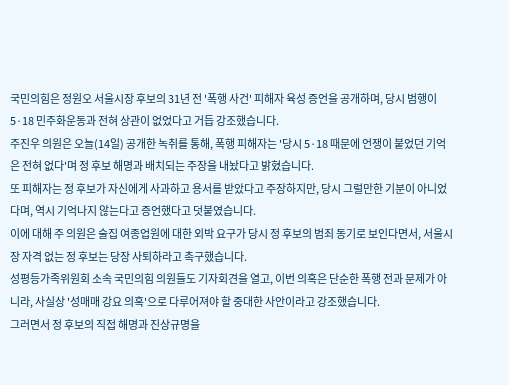국민의힘은 정원오 서울시장 후보의 31년 전 '폭행 사건' 피해자 육성 증언을 공개하며, 당시 범행이 5·18 민주화운동과 전혀 상관이 없었다고 거듭 강조했습니다.
주진우 의원은 오늘(14일) 공개한 녹취를 통해, 폭행 피해자는 '당시 5·18 때문에 언쟁이 붙었던 기억은 전혀 없다'며 정 후보 해명과 배치되는 주장을 내놨다고 밝혔습니다.
또 피해자는 정 후보가 자신에게 사과하고 용서를 받았다고 주장하지만, 당시 그럴만한 기분이 아니었다며, 역시 기억나지 않는다고 증언했다고 덧붙였습니다.
이에 대해 주 의원은 술집 여종업원에 대한 외박 요구가 당시 정 후보의 범죄 동기로 보인다면서, 서울시장 자격 없는 정 후보는 당장 사퇴하라고 촉구했습니다.
성평등가족위원회 소속 국민의힘 의원들도 기자회견을 열고, 이번 의혹은 단순한 폭행 전과 문제가 아니라, 사실상 '성매매 강요 의혹'으로 다루어져야 할 중대한 사안이라고 강조했습니다.
그러면서 정 후보의 직접 해명과 진상규명을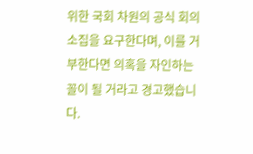위한 국회 차원의 공식 회의 소집을 요구한다며, 이를 거부한다면 의혹을 자인하는 꼴이 될 거라고 경고했습니다.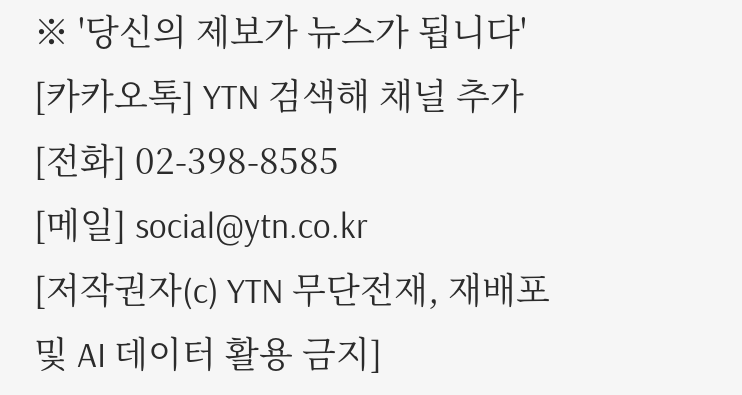※ '당신의 제보가 뉴스가 됩니다'
[카카오톡] YTN 검색해 채널 추가
[전화] 02-398-8585
[메일] social@ytn.co.kr
[저작권자(c) YTN 무단전재, 재배포 및 AI 데이터 활용 금지]